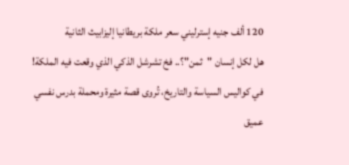120 ألف جنيه إسترليني سعر ملكة بريطانيا إليزابيث الثانية
هل لكل إنسان "ثمن"؟.. فخ تشرشل الذكي الذي وقعت فيه الملكة!
في كواليس السياسة والتاريخ، تُروى قصة مثيرة ومحملة بدرس نفسي عميق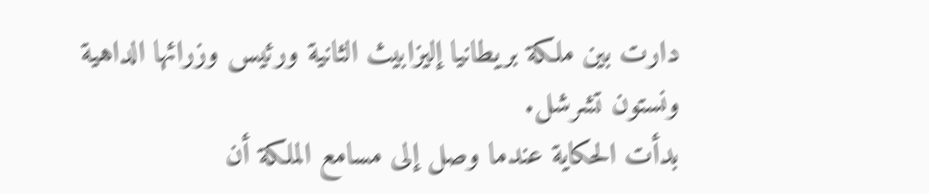دارت بين ملكة بريطانيا إليزابيث الثانية ورئيس وزرائها الداهية ونستون تشرشل.
بدأت الحكاية عندما وصل إلى مسامع الملكة أن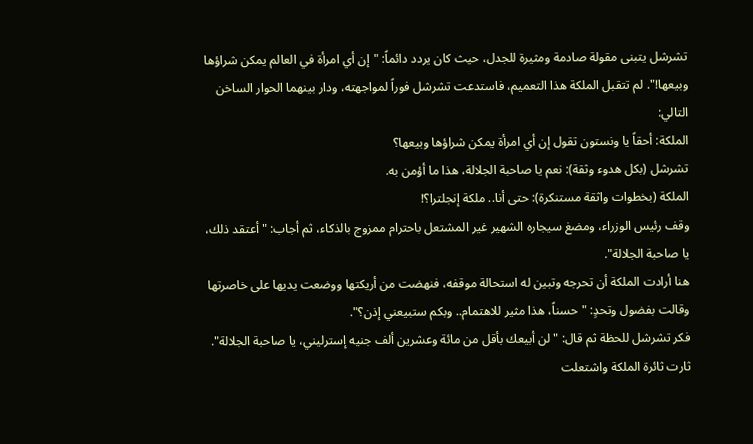تشرشل يتبنى مقولة صادمة ومثيرة للجدل، حيث كان يردد دائماً: "إن أي امرأة في العالم يمكن شراؤها وبيعها!". لم تتقبل الملكة هذا التعميم، فاستدعت تشرشل فوراً لمواجهته، ودار بينهما الحوار الساخن التالي:
الملكة: أحقاً يا ونستون تقول إن أي امرأة يمكن شراؤها وبيعها؟
تشرشل (بكل هدوء وثقة): نعم يا صاحبة الجلالة، هذا ما أؤمن به.
الملكة (بخطوات واثقة مستنكرة): حتى أنا.. ملكة إنجلترا؟!
وقف رئيس الوزراء، ومضغ سيجاره الشهير غير المشتعل باحترام ممزوج بالذكاء، ثم أجاب: "أعتقد ذلك، يا صاحبة الجلالة".
هنا أرادت الملكة أن تحرجه وتبين له استحالة موقفه، فنهضت من أريكتها ووضعت يديها على خاصرتها وقالت بفضول وتحدٍ: "حسناً، هذا مثير للاهتمام.. وبكم ستبيعني إذن؟".
فكر تشرشل للحظة ثم قال: "لن أبيعك بأقل من مائة وعشرين ألف جنيه إسترليني، يا صاحبة الجلالة".
ثارت ثائرة الملكة واشتعلت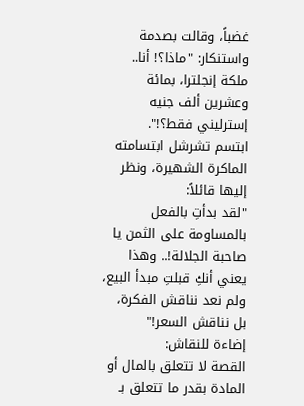غضباً، وقالت بصدمة واستنكار: "ماذا؟! أنا.. ملكة إنجلترا، بمائة وعشرين ألف جنيه إسترليني فقط؟!".
ابتسم تشرشل ابتسامته الماكرة الشهيرة، ونظر إليها قائلاً:
"لقد بدأتِ بالفعل بالمساومة على الثمن يا صاحبة الجلالة!.. وهذا يعني أنكِ قبلتِ مبدأ البيع، ولم نعد نناقش الفكرة، بل نناقش السعر!"
إضاءة للنقاش:
القصة لا تتعلق بالمال أو المادة بقدر ما تتعلق بـ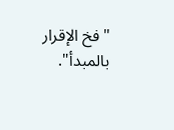"فخ الإقرار بالمبدأ".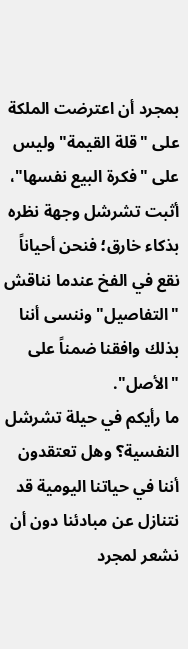بمجرد أن اعترضت الملكة على "قلة القيمة" وليس على "فكرة البيع نفسها"، أثبت تشرشل وجهة نظره بذكاء خارق؛ فنحن أحياناً نقع في الفخ عندما نناقش "التفاصيل" وننسى أننا بذلك وافقنا ضمناً على "الأصل".
ما رأيكم في حيلة تشرشل النفسية؟ وهل تعتقدون أننا في حياتنا اليومية قد نتنازل عن مبادئنا دون أن نشعر لمجرد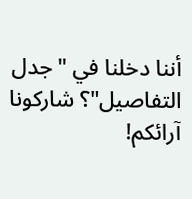أننا دخلنا في "جدل التفاصيل"؟ شاركونا آرائكم!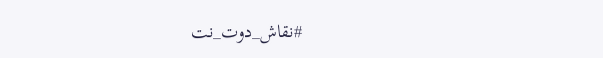#نقاش_دوت_نت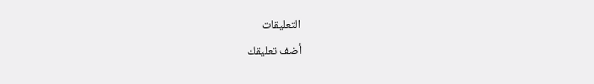التعليقات
أضف تعليقك